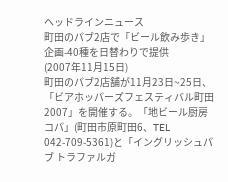ヘッドラインニュース
町田のパブ2店で「ビール飲み歩き」企画-40種を日替わりで提供
(2007年11月15日)
町田のパブ2店舗が11月23日~25日、「ビアホッパーズフェスティバル町田2007」を開催する。「地ビール厨房コパ」(町田市原町田6、TEL 042-709-5361)と「イングリッシュパブ トラファルガ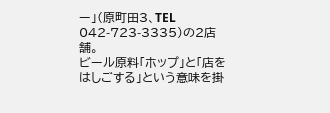ー」(原町田3、TEL 042-723-3335)の2店舗。
ビール原料「ホップ」と「店をはしごする」という意味を掛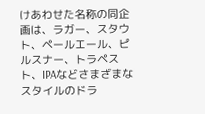けあわせた名称の同企画は、ラガー、スタウト、ペールエール、ピルスナー、トラペスト、IPAなどさまざまなスタイルのドラ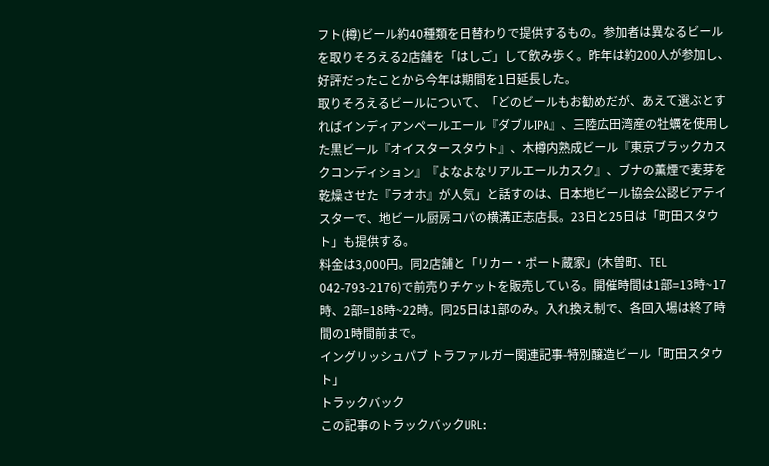フト(樽)ビール約40種類を日替わりで提供するもの。参加者は異なるビールを取りそろえる2店舗を「はしご」して飲み歩く。昨年は約200人が参加し、好評だったことから今年は期間を1日延長した。
取りそろえるビールについて、「どのビールもお勧めだが、あえて選ぶとすればインディアンペールエール『ダブルIPA』、三陸広田湾産の牡蠣を使用した黒ビール『オイスタースタウト』、木樽内熟成ビール『東京ブラックカスクコンディション』『よなよなリアルエールカスク』、ブナの薫煙で麦芽を乾燥させた『ラオホ』が人気」と話すのは、日本地ビール協会公認ビアテイスターで、地ビール厨房コパの横溝正志店長。23日と25日は「町田スタウト」も提供する。
料金は3,000円。同2店舗と「リカー・ポート蔵家」(木曽町、TEL 042-793-2176)で前売りチケットを販売している。開催時間は1部=13時~17時、2部=18時~22時。同25日は1部のみ。入れ換え制で、各回入場は終了時間の1時間前まで。
イングリッシュパブ トラファルガー関連記事-特別醸造ビール「町田スタウト」
トラックバック
この記事のトラックバックURL: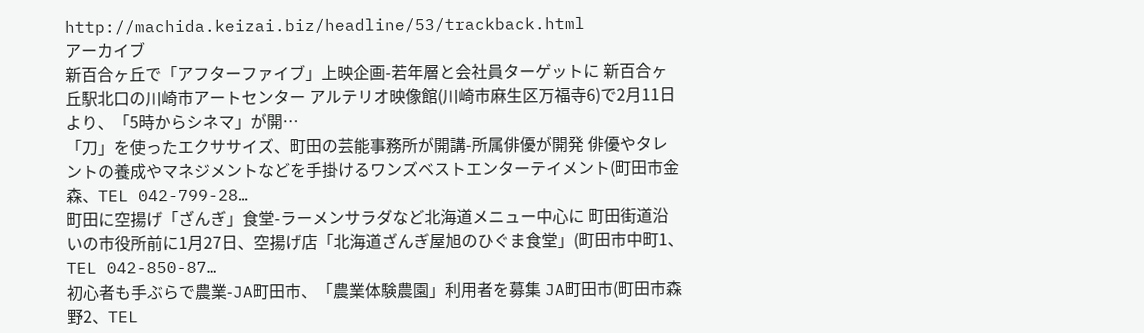http://machida.keizai.biz/headline/53/trackback.html
アーカイブ
新百合ヶ丘で「アフターファイブ」上映企画-若年層と会社員ターゲットに 新百合ヶ丘駅北口の川崎市アートセンター アルテリオ映像館(川崎市麻生区万福寺6)で2月11日より、「5時からシネマ」が開…
「刀」を使ったエクササイズ、町田の芸能事務所が開講-所属俳優が開発 俳優やタレントの養成やマネジメントなどを手掛けるワンズベストエンターテイメント(町田市金森、TEL 042-799-28…
町田に空揚げ「ざんぎ」食堂-ラーメンサラダなど北海道メニュー中心に 町田街道沿いの市役所前に1月27日、空揚げ店「北海道ざんぎ屋旭のひぐま食堂」(町田市中町1、TEL 042-850-87…
初心者も手ぶらで農業-JA町田市、「農業体験農園」利用者を募集 JA町田市(町田市森野2、TEL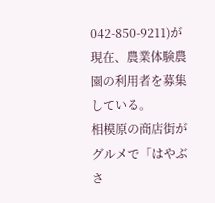042-850-9211)が現在、農業体験農園の利用者を募集している。
相模原の商店街がグルメで「はやぶさ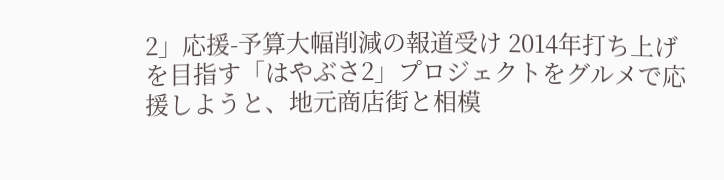2」応援-予算大幅削減の報道受け 2014年打ち上げを目指す「はやぶさ2」プロジェクトをグルメで応援しようと、地元商店街と相模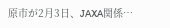原市が2月3日、JAXA関係…